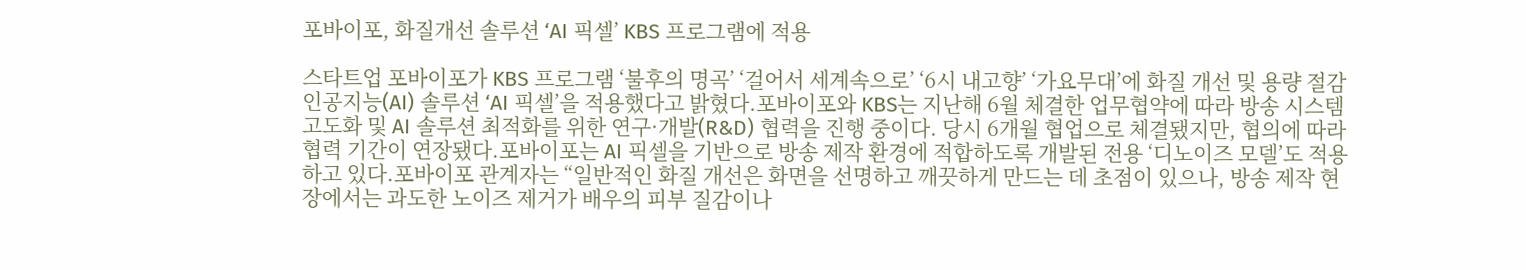포바이포, 화질개선 솔루션 ‘AI 픽셀’ KBS 프로그램에 적용

스타트업 포바이포가 KBS 프로그램 ‘불후의 명곡’ ‘걸어서 세계속으로’ ‘6시 내고향’ ‘가요무대’에 화질 개선 및 용량 절감 인공지능(AI) 솔루션 ‘AI 픽셀’을 적용했다고 밝혔다.포바이포와 KBS는 지난해 6월 체결한 업무협약에 따라 방송 시스템 고도화 및 AI 솔루션 최적화를 위한 연구·개발(R&D) 협력을 진행 중이다. 당시 6개월 협업으로 체결됐지만, 협의에 따라 협력 기간이 연장됐다.포바이포는 AI 픽셀을 기반으로 방송 제작 환경에 적합하도록 개발된 전용 ‘디노이즈 모델’도 적용하고 있다.포바이포 관계자는 “일반적인 화질 개선은 화면을 선명하고 깨끗하게 만드는 데 초점이 있으나, 방송 제작 현장에서는 과도한 노이즈 제거가 배우의 피부 질감이나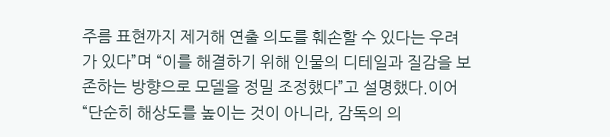주름 표현까지 제거해 연출 의도를 훼손할 수 있다는 우려가 있다”며 “이를 해결하기 위해 인물의 디테일과 질감을 보존하는 방향으로 모델을 정밀 조정했다”고 설명했다.이어 “단순히 해상도를 높이는 것이 아니라, 감독의 의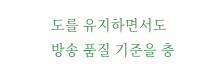도를 유지하면서도 방송 품질 기준을 충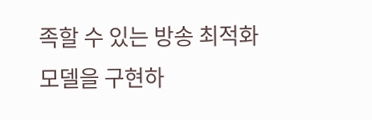족할 수 있는 방송 최적화 모델을 구현하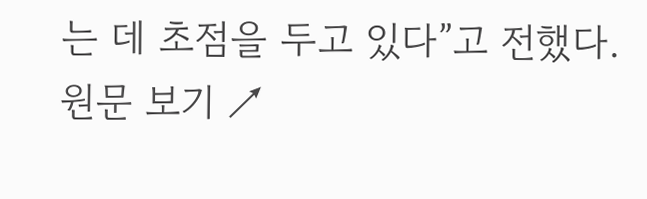는 데 초점을 두고 있다”고 전했다.
원문 보기 ↗